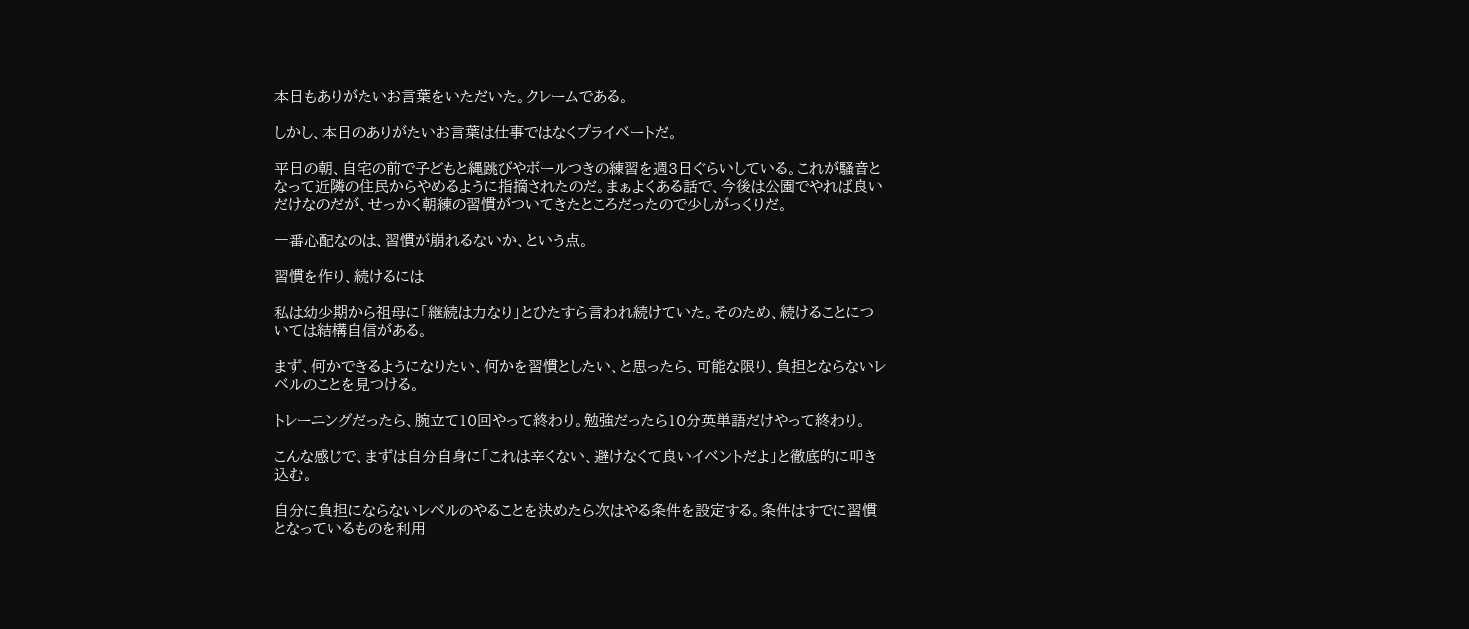本日もありがたいお言葉をいただいた。クレームである。

しかし、本日のありがたいお言葉は仕事ではなくプライベートだ。

平日の朝、自宅の前で子どもと縄跳びやボールつきの練習を週3日ぐらいしている。これが騒音となって近隣の住民からやめるように指摘されたのだ。まぁよくある話で、今後は公園でやれば良いだけなのだが、せっかく朝練の習慣がついてきたところだったので少しがっくりだ。

一番心配なのは、習慣が崩れるないか、という点。

習慣を作り、続けるには

私は幼少期から祖母に「継続は力なり」とひたすら言われ続けていた。そのため、続けることについては結構自信がある。

まず、何かできるようになりたい、何かを習慣としたい、と思ったら、可能な限り、負担とならないレベルのことを見つける。

トレーニングだったら、腕立て10回やって終わり。勉強だったら10分英単語だけやって終わり。

こんな感じで、まずは自分自身に「これは辛くない、避けなくて良いイベントだよ」と徹底的に叩き込む。

自分に負担にならないレベルのやることを決めたら次はやる条件を設定する。条件はすでに習慣となっているものを利用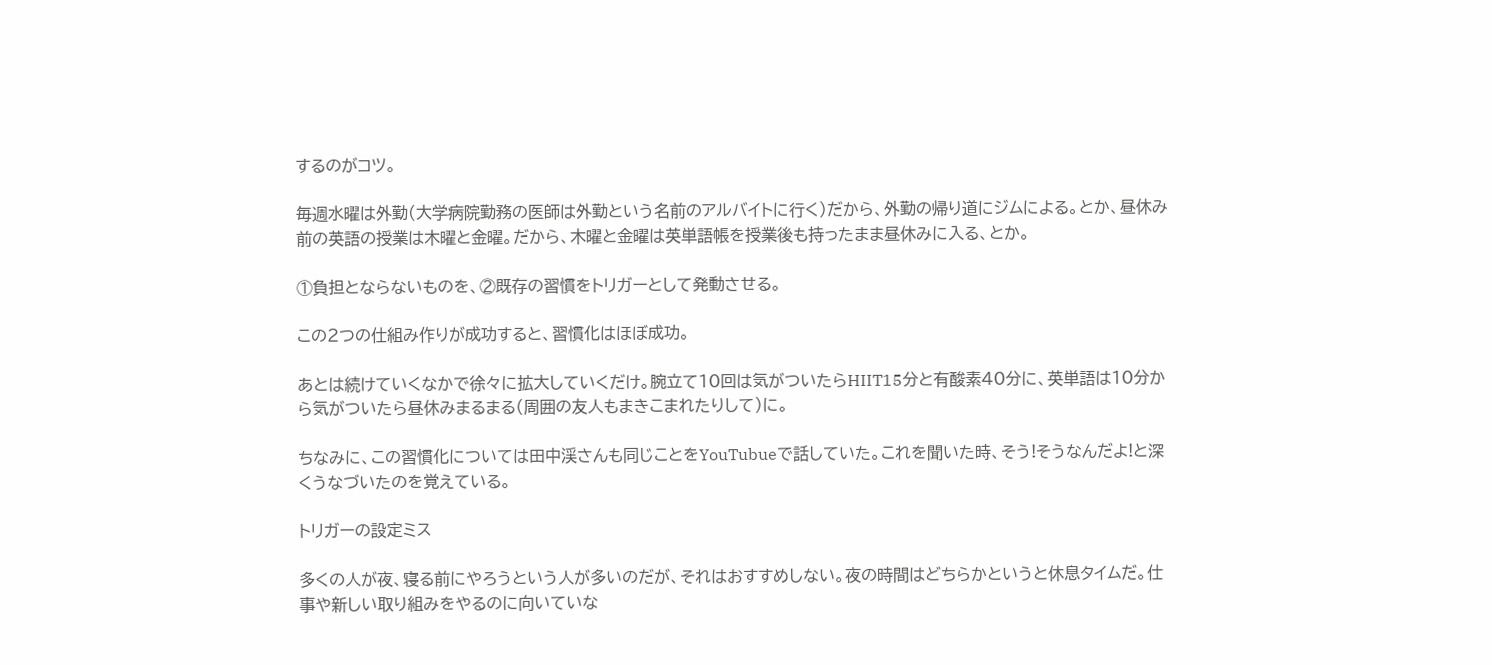するのがコツ。

毎週水曜は外勤(大学病院勤務の医師は外勤という名前のアルバイトに行く)だから、外勤の帰り道にジムによる。とか、昼休み前の英語の授業は木曜と金曜。だから、木曜と金曜は英単語帳を授業後も持ったまま昼休みに入る、とか。

①負担とならないものを、②既存の習慣をトリガーとして発動させる。

この2つの仕組み作りが成功すると、習慣化はほぼ成功。

あとは続けていくなかで徐々に拡大していくだけ。腕立て10回は気がついたらHIIT15分と有酸素40分に、英単語は10分から気がついたら昼休みまるまる(周囲の友人もまきこまれたりして)に。

ちなみに、この習慣化については田中渓さんも同じことをYouTubueで話していた。これを聞いた時、そう!そうなんだよ!と深くうなづいたのを覚えている。

トリガーの設定ミス

多くの人が夜、寝る前にやろうという人が多いのだが、それはおすすめしない。夜の時間はどちらかというと休息タイムだ。仕事や新しい取り組みをやるのに向いていな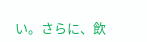い。さらに、飲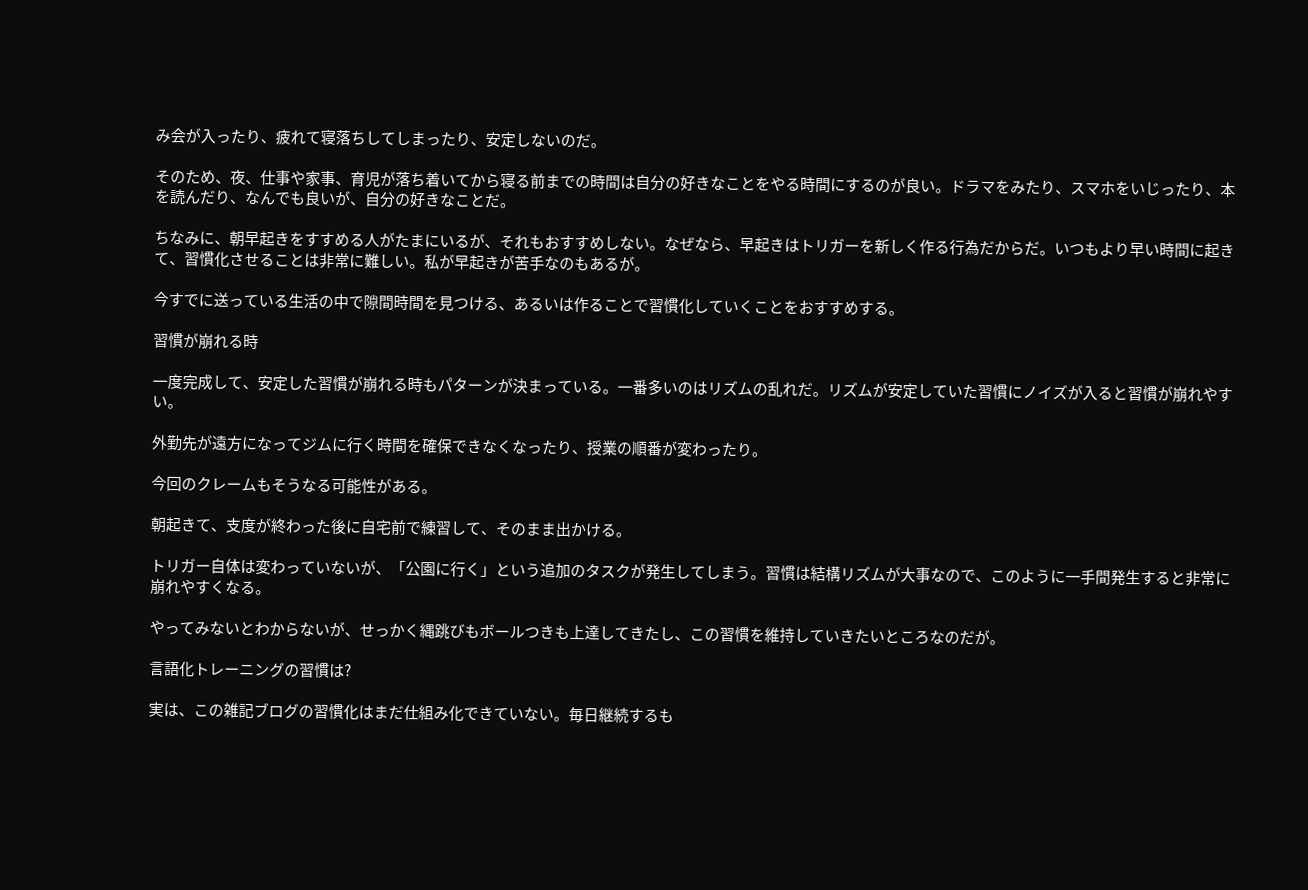み会が入ったり、疲れて寝落ちしてしまったり、安定しないのだ。

そのため、夜、仕事や家事、育児が落ち着いてから寝る前までの時間は自分の好きなことをやる時間にするのが良い。ドラマをみたり、スマホをいじったり、本を読んだり、なんでも良いが、自分の好きなことだ。

ちなみに、朝早起きをすすめる人がたまにいるが、それもおすすめしない。なぜなら、早起きはトリガーを新しく作る行為だからだ。いつもより早い時間に起きて、習慣化させることは非常に難しい。私が早起きが苦手なのもあるが。

今すでに送っている生活の中で隙間時間を見つける、あるいは作ることで習慣化していくことをおすすめする。

習慣が崩れる時

一度完成して、安定した習慣が崩れる時もパターンが決まっている。一番多いのはリズムの乱れだ。リズムが安定していた習慣にノイズが入ると習慣が崩れやすい。

外勤先が遠方になってジムに行く時間を確保できなくなったり、授業の順番が変わったり。

今回のクレームもそうなる可能性がある。

朝起きて、支度が終わった後に自宅前で練習して、そのまま出かける。

トリガー自体は変わっていないが、「公園に行く」という追加のタスクが発生してしまう。習慣は結構リズムが大事なので、このように一手間発生すると非常に崩れやすくなる。

やってみないとわからないが、せっかく縄跳びもボールつきも上達してきたし、この習慣を維持していきたいところなのだが。

言語化トレーニングの習慣は?

実は、この雑記ブログの習慣化はまだ仕組み化できていない。毎日継続するも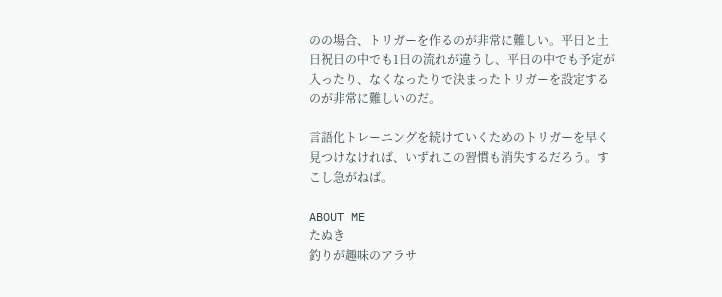のの場合、トリガーを作るのが非常に難しい。平日と土日祝日の中でも1日の流れが違うし、平日の中でも予定が入ったり、なくなったりで決まったトリガーを設定するのが非常に難しいのだ。

言語化トレーニングを続けていくためのトリガーを早く見つけなければ、いずれこの習慣も消失するだろう。すこし急がねば。

ABOUT ME
たぬき
釣りが趣味のアラサ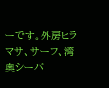ーです。外房ヒラマサ、サーフ、湾奥シーバ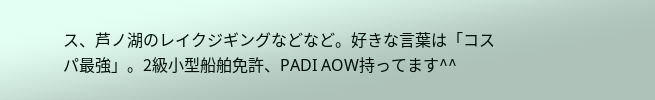ス、芦ノ湖のレイクジギングなどなど。好きな言葉は「コスパ最強」。2級小型船舶免許、PADI AOW持ってます^^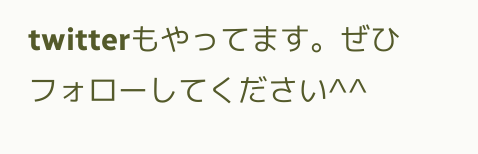twitterもやってます。ぜひフォローしてください^^